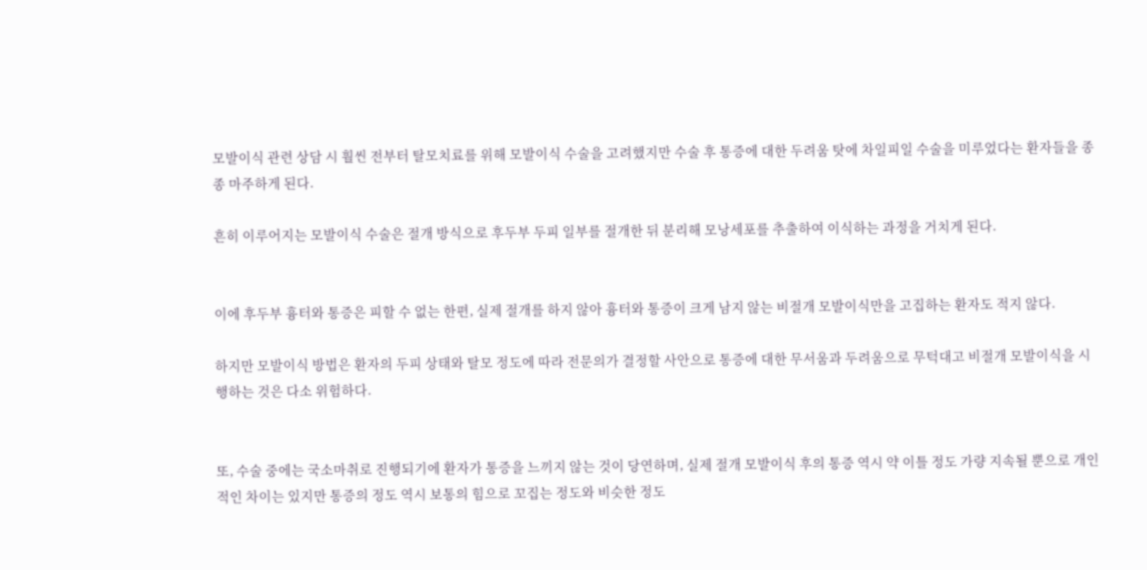모발이식 관련 상담 시 훨씬 전부터 탈모치료를 위해 모발이식 수술을 고려했지만 수술 후 통증에 대한 두려움 탓에 차일피일 수술을 미루었다는 환자들을 종종 마주하게 된다.

흔히 이루어지는 모발이식 수술은 절개 방식으로 후두부 두피 일부를 절개한 뒤 분리해 모낭세포를 추출하여 이식하는 과정을 거치게 된다.


이에 후두부 흉터와 통증은 피할 수 없는 한편, 실제 절개를 하지 않아 흉터와 통증이 크게 남지 않는 비절개 모발이식만을 고집하는 환자도 적지 않다.

하지만 모발이식 방법은 환자의 두피 상태와 탈모 정도에 따라 전문의가 결정할 사안으로 통증에 대한 무서움과 두려움으로 무턱대고 비절개 모발이식을 시행하는 것은 다소 위험하다.


또, 수술 중에는 국소마취로 진행되기에 환자가 통증을 느끼지 않는 것이 당연하며, 실제 절개 모발이식 후의 통증 역시 약 이틀 정도 가량 지속될 뿐으로 개인적인 차이는 있지만 통증의 정도 역시 보통의 힘으로 꼬집는 정도와 비슷한 정도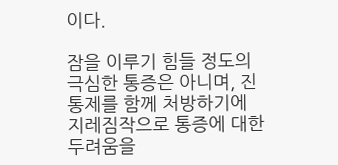이다.

잠을 이루기 힘들 정도의 극심한 통증은 아니며, 진통제를 함께 처방하기에 지레짐작으로 통증에 대한 두려움을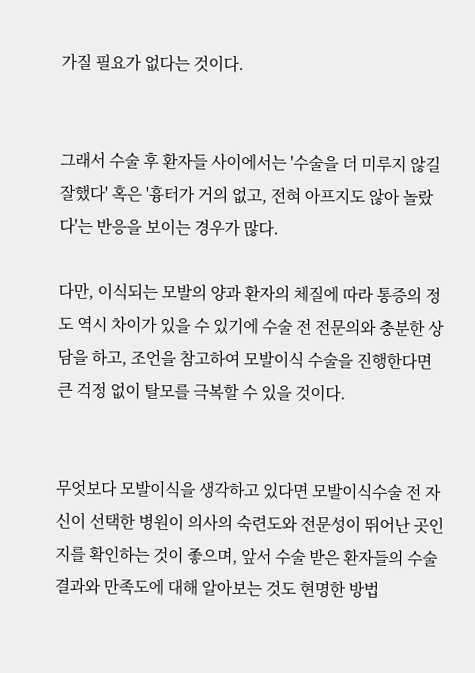가질 필요가 없다는 것이다.


그래서 수술 후 환자들 사이에서는 '수술을 더 미루지 않길 잘했다' 혹은 '흉터가 거의 없고, 전혀 아프지도 않아 놀랐다'는 반응을 보이는 경우가 많다.

다만, 이식되는 모발의 양과 환자의 체질에 따라 통증의 정도 역시 차이가 있을 수 있기에 수술 전 전문의와 충분한 상담을 하고, 조언을 참고하여 모발이식 수술을 진행한다면 큰 걱정 없이 탈모를 극복할 수 있을 것이다.


무엇보다 모발이식을 생각하고 있다면 모발이식수술 전 자신이 선택한 병원이 의사의 숙련도와 전문성이 뛰어난 곳인지를 확인하는 것이 좋으며, 앞서 수술 받은 환자들의 수술 결과와 만족도에 대해 알아보는 것도 현명한 방법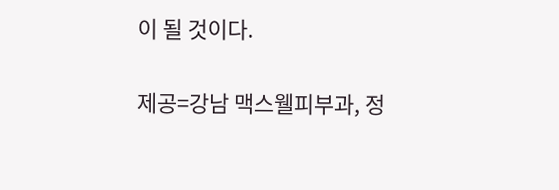이 될 것이다.

제공=강남 맥스웰피부과, 정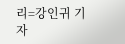리=강인귀 기자